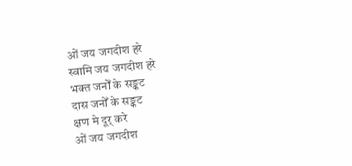ओं जय जगदीश हरे
स्वामि जय जगदीश हरे
भक्त जनोँ के सङ्कट
दास जनोँ के सङ्कट
क्षण मे दूर् करे
ओं जय जगदीश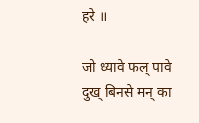हरे ॥

जो ध्यावे फल् पावे
दुख् बिनसे मन् का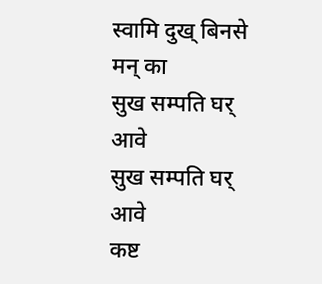स्वामि दुख् बिनसे मन् का
सुख सम्पति घर् आवे
सुख सम्पति घर् आवे
कष्ट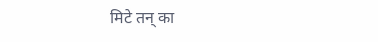मिटे तन् का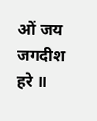ओं जय जगदीश हरे ॥